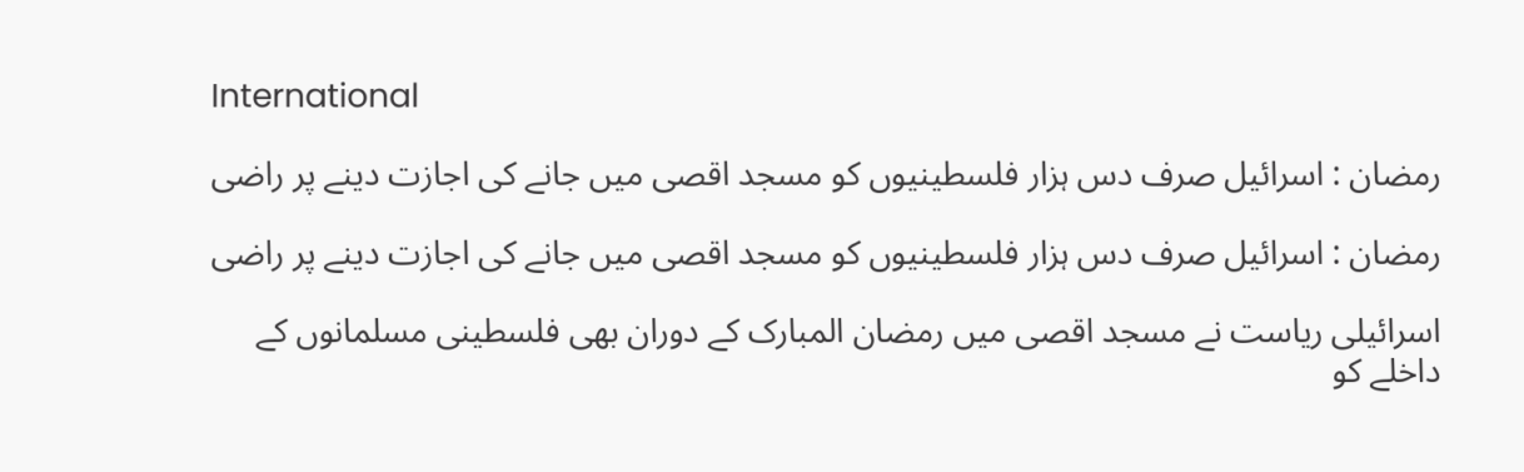International

رمضان : اسرائیل صرف دس ہزار فلسطینیوں کو مسجد اقصی میں جانے کی اجازت دینے پر راضی

رمضان : اسرائیل صرف دس ہزار فلسطینیوں کو مسجد اقصی میں جانے کی اجازت دینے پر راضی

اسرائیلی ریاست نے مسجد اقصی میں رمضان المبارک کے دوران بھی فلسطینی مسلمانوں کے داخلے کو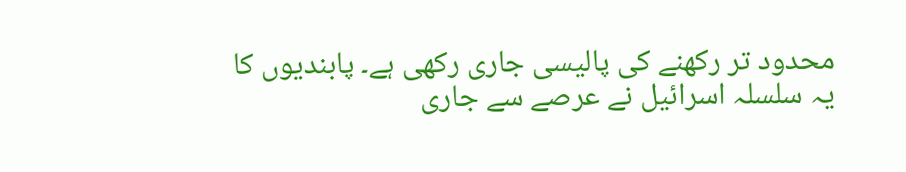محدود تر رکھنے کی پالیسی جاری رکھی ہے۔ پابندیوں کا یہ سلسلہ اسرائیل نے عرصے سے جاری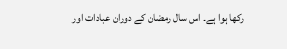رکھا ہوا ہے۔ اس سال رمضان کے دوران عبادات اور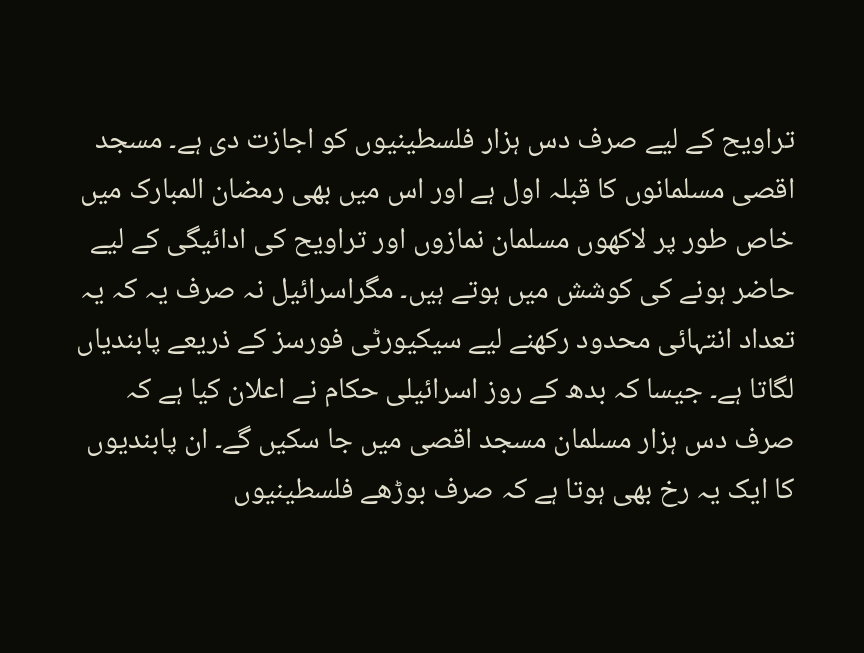تراویح کے لیے صرف دس ہزار فلسطینیوں کو اجازت دی ہے۔ مسجد اقصی مسلمانوں کا قبلہ اول ہے اور اس میں بھی رمضان المبارک میں خاص طور پر لاکھوں مسلمان نمازوں اور تراویح کی ادائیگی کے لیے حاضر ہونے کی کوشش میں ہوتے ہیں۔ مگراسرائیل نہ صرف یہ کہ یہ تعداد انتہائی محدود رکھنے لیے سیکیورٹی فورسز کے ذریعے پابندیاں لگاتا ہے۔ جیسا کہ بدھ کے روز اسرائیلی حکام نے اعلان کیا ہے کہ صرف دس ہزار مسلمان مسجد اقصی میں جا سکیں گے۔ ان پابندیوں کا ایک یہ رخ بھی ہوتا ہے کہ صرف بوڑھے فلسطینیوں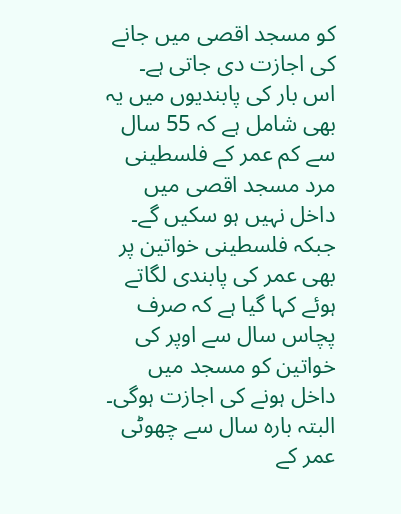کو مسجد اقصی میں جانے کی اجازت دی جاتی ہے۔ اس بار کی پابندیوں میں یہ بھی شامل ہے کہ 55 سال سے کم عمر کے فلسطینی مرد مسجد اقصی میں داخل نہیں ہو سکیں گے۔ جبکہ فلسطینی خواتین پر بھی عمر کی پابندی لگاتے ہوئے کہا گیا ہے کہ صرف پچاس سال سے اوپر کی خواتین کو مسجد میں داخل ہونے کی اجازت ہوگی۔ البتہ بارہ سال سے چھوٹی عمر کے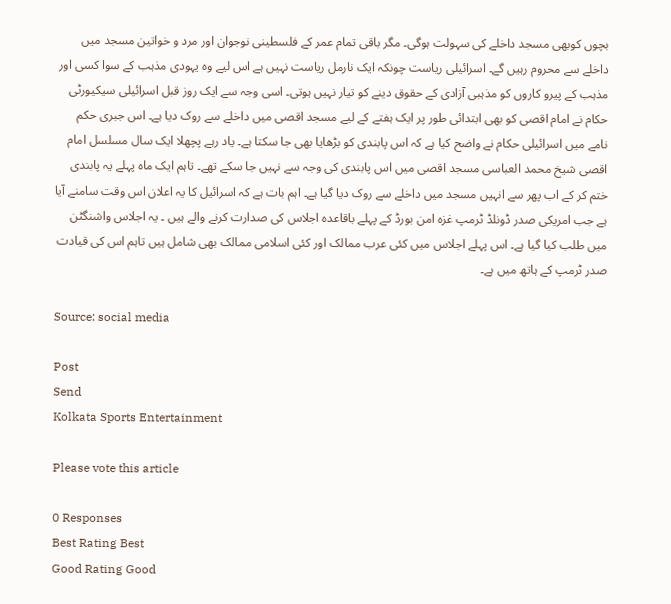بچوں کوبھی مسجد داخلے کی سہولت ہوگی۔ مگر باقی تمام عمر کے فلسطینی نوجوان اور مرد و خواتین مسجد میں داخلے سے محروم رہیں گے۔ اسرائیلی ریاست چونکہ ایک نارمل ریاست نہیں ہے اس لیے وہ یہودی مذہب کے سوا کسی اور مذہب کے پیرو کاروں کو مذہبی آزادی کے حقوق دینے کو تیار نہیں ہوتی۔ اسی وجہ سے ایک روز قبل اسرائیلی سیکیورٹی حکام نے امام اقصی کو بھی ابتدائی طور پر ایک ہفتے کے لیے مسجد اقصی میں داخلے سے روک دیا ہے۔ اس جبری حکم نامے میں اسرائیلی حکام نے واضح کیا ہے کہ اس پابندی کو بڑھایا بھی جا سکتا ہے۔ یاد رہے پچھلا ایک سال مسلسل امام اقصی شیخ محمد العباسی مسجد اقصی میں اس پابندی کی وجہ سے نہیں جا سکے تھے۔ تاہم ایک ماہ پہلے یہ پابندی ختم کر کے اب پھر سے انہیں مسجد میں داخلے سے روک دیا گیا ہے۔ اہم بات ہے کہ اسرائیل کا یہ اعلان اس وقت سامنے آیا ہے جب امریکی صدر ڈونلڈ ٹرمپ غزہ امن بورڈ کے پہلے باقاعدہ اجلاس کی صدارت کرنے والے ہیں ۔ یہ اجلاس واشنگٹن میں طلب کیا گیا ہے۔ اس پہلے اجلاس میں کئی عرب ممالک اور کئی اسلامی ممالک بھی شامل ہیں تاہم اس کی قیادت صدر ٹرمپ کے ہاتھ میں ہے۔

Source: social media

Post
Send
Kolkata Sports Entertainment

Please vote this article

0 Responses
Best Rating Best
Good Rating Good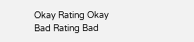Okay Rating Okay
Bad Rating Bad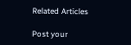Related Articles

Post your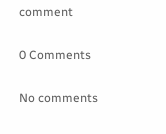comment

0 Comments

No comments